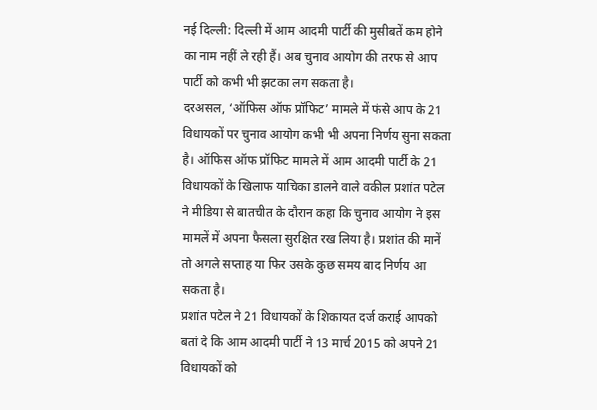नई दिल्ली: दिल्ली में आम आदमी पार्टी की मुसीबतें कम होने का नाम नहीं ले रही हैं। अब चुनाव आयोग की तरफ से आप पार्टी को कभी भी झटका लग सकता है।
दरअसल, ‘ऑफिस ऑफ प्रॉफिट’ मामले में फंसे आप के 21 विधायकों पर चुनाव आयोग कभी भी अपना निर्णय सुना सकता है। ऑफिस ऑफ प्रॉफिट मामले में आम आदमी पार्टी के 21 विधायकों के खिलाफ याचिका डालने वाले वकील प्रशांत पटेल ने मीडिया से बातचीत के दौरान कहा कि चुनाव आयोग ने इस मामलें में अपना फैसला सुरक्षित रख लिया है। प्रशांत की मानें तो अगले सप्ताह या फिर उसके कुछ समय बाद निर्णय आ सकता है।
प्रशांत पटेल ने 21 विधायकों के शिकायत दर्ज कराई आपको बतां दे कि आम आदमी पार्टी ने 13 मार्च 2015 को अपने 21 विधायकों को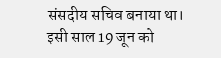संसदीय सचिव बनाया था। इसी साल 19 जून को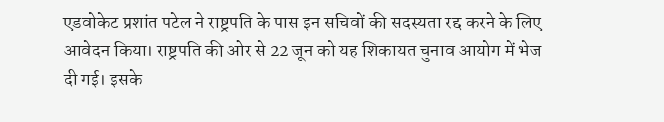एडवोकेट प्रशांत पटेल ने राष्ट्रपति के पास इन सचिवों की सदस्यता रद्द करने के लिए आवेदन किया। राष्ट्रपति की ओर से 22 जून को यह शिकायत चुनाव आयोग में भेज दी गई। इसके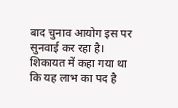बाद चुनाव आयोग इस पर सुनवाई कर रहा है। शिकायत में कहा गया था कि यह लाभ का पद है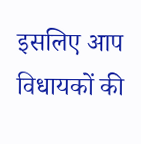इसलिए आप विधायकों की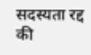सदस्यता रद्द की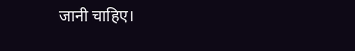जानी चाहिए।